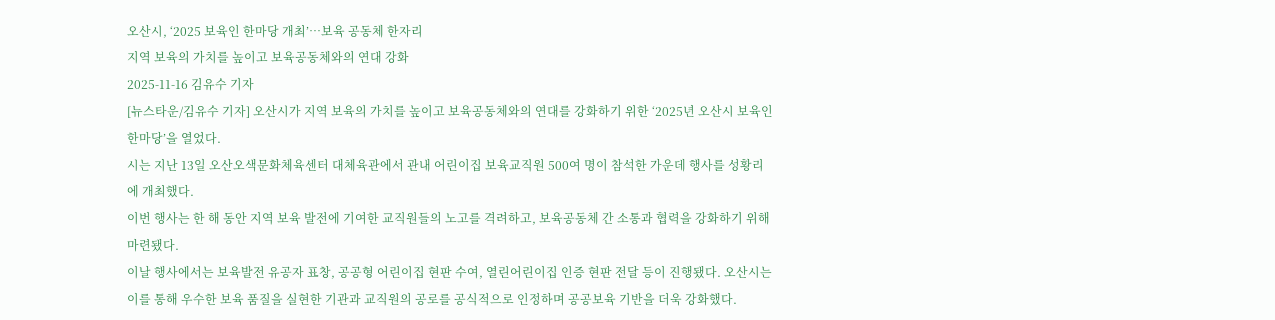오산시, ‘2025 보육인 한마당 개최’…보육 공동체 한자리
지역 보육의 가치를 높이고 보육공동체와의 연대 강화
2025-11-16 김유수 기자
[뉴스타운/김유수 기자] 오산시가 지역 보육의 가치를 높이고 보육공동체와의 연대를 강화하기 위한 ‘2025년 오산시 보육인 한마당’을 열었다.
시는 지난 13일 오산오색문화체육센터 대체육관에서 관내 어린이집 보육교직원 500여 명이 참석한 가운데 행사를 성황리에 개최했다.
이번 행사는 한 해 동안 지역 보육 발전에 기여한 교직원들의 노고를 격려하고, 보육공동체 간 소통과 협력을 강화하기 위해 마련됐다.
이날 행사에서는 보육발전 유공자 표창, 공공형 어린이집 현판 수여, 열린어린이집 인증 현판 전달 등이 진행됐다. 오산시는 이를 통해 우수한 보육 품질을 실현한 기관과 교직원의 공로를 공식적으로 인정하며 공공보육 기반을 더욱 강화했다.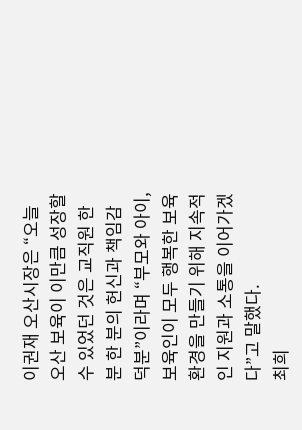이권재 오산시장은 “오늘 오산 보육이 이만큼 성장할 수 있었던 것은 교직원 한 분 한 분의 헌신과 책임감 덕분”이라며 “부모와 아이, 보육인이 모두 행복한 보육환경을 만들기 위해 지속적인 지원과 소통을 이어가겠다”고 말했다.
최희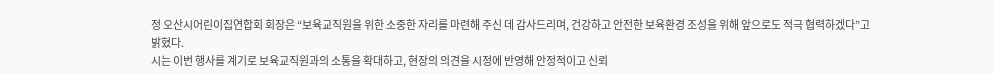정 오산시어린이집연합회 회장은 “보육교직원을 위한 소중한 자리를 마련해 주신 데 감사드리며, 건강하고 안전한 보육환경 조성을 위해 앞으로도 적극 협력하겠다”고 밝혔다.
시는 이번 행사를 계기로 보육교직원과의 소통을 확대하고, 현장의 의견을 시정에 반영해 안정적이고 신뢰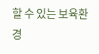할 수 있는 보육환경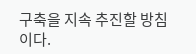구축을 지속 추진할 방침이다.